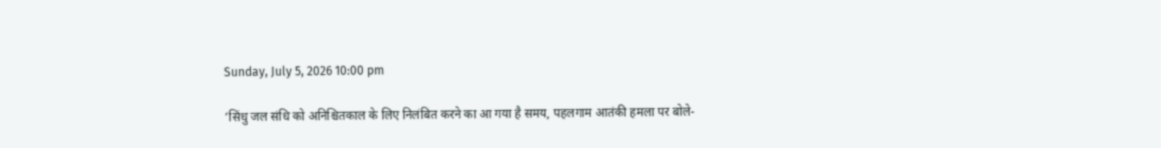Sunday, July 5, 2026 10:00 pm

‘सिंधु जल संधि को अनिश्चितकाल के लिए निलंबित करने का आ गया है समय, पहलगाम आतंकी हमला पर बोले-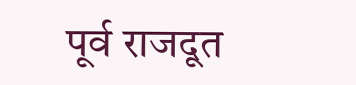पूर्व राजदूत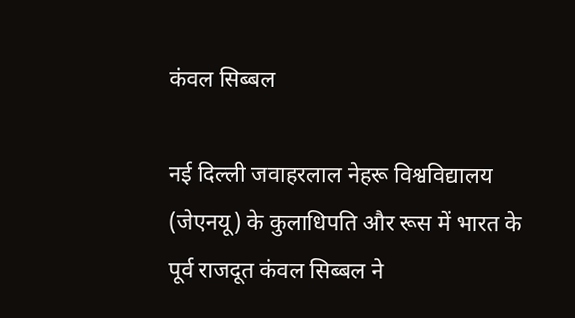कंवल सिब्बल

नई दिल्ली जवाहरलाल नेहरू विश्वविद्यालय (जेएनयू) के कुलाधिपति और रूस में भारत के पूर्व राजदूत कंवल सिब्बल ने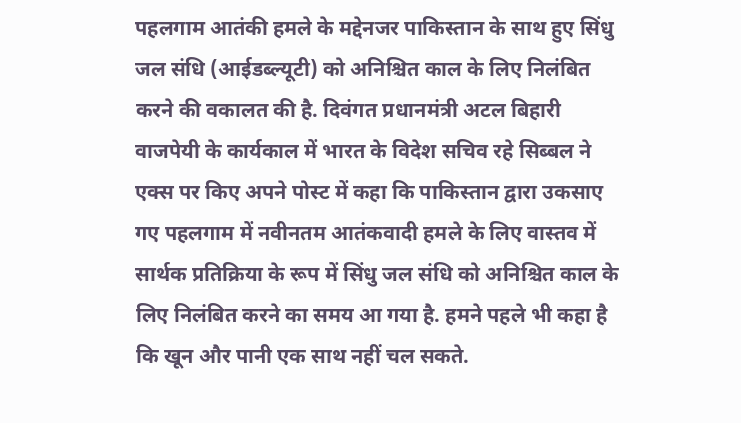पहलगाम आतंकी हमले के मद्देनजर पाकिस्तान के साथ हुए सिंधु जल संधि (आईडब्ल्यूटी) को अनिश्चित काल के लिए निलंबित करने की वकालत की है. दिवंगत प्रधानमंत्री अटल बिहारी वाजपेयी के कार्यकाल में भारत के विदेश सचिव रहे सिब्बल ने एक्स पर किए अपने पोस्ट में कहा कि पाकिस्तान द्वारा उकसाए गए पहलगाम में नवीनतम आतंकवादी हमले के लिए वास्तव में सार्थक प्रतिक्रिया के रूप में सिंधु जल संधि को अनिश्चित काल के लिए निलंबित करने का समय आ गया है. हमने पहले भी कहा है कि खून और पानी एक साथ नहीं चल सकते.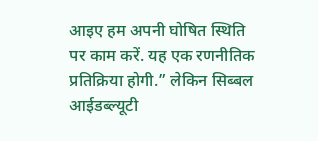आइए हम अपनी घोषित स्थिति पर काम करें. यह एक रणनीतिक प्रतिक्रिया होगी.” लेकिन सिब्बल आईडब्ल्यूटी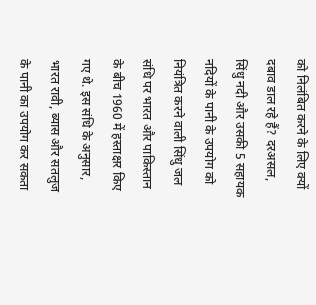को निलंबित करने के लिए क्यों दबाव डाल रहे हैं? दरअसल, सिंधु नदी और उसकी 5 सहायक नदियों के पानी के उपयोग को नियंत्रित करने वाली सिंधु जल संधि पर भारत और पाकिस्तान के बीच 1960 में हस्ताक्षर किए गए थे. इस संधि के अनुसार, भारत रावी, ब्यास और सतलुज के पानी का उपयोग कर सकता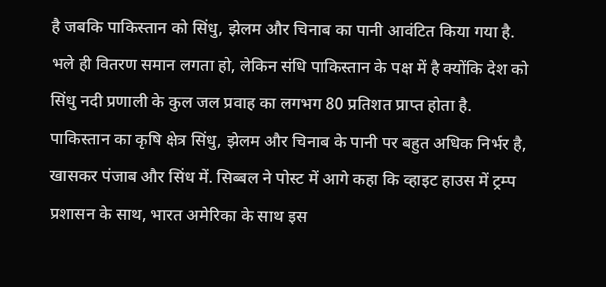है जबकि पाकिस्तान को सिंधु, झेलम और चिनाब का पानी आवंटित किया गया है. भले ही वितरण समान लगता हो, लेकिन संधि पाकिस्तान के पक्ष में है क्योंकि देश को सिंधु नदी प्रणाली के कुल जल प्रवाह का लगभग 80 प्रतिशत प्राप्त होता है. पाकिस्तान का कृषि क्षेत्र सिंधु, झेलम और चिनाब के पानी पर बहुत अधिक निर्भर है, खासकर पंजाब और सिंध में. सिब्बल ने पोस्ट में आगे कहा कि व्हाइट हाउस में ट्रम्प प्रशासन के साथ, भारत अमेरिका के साथ इस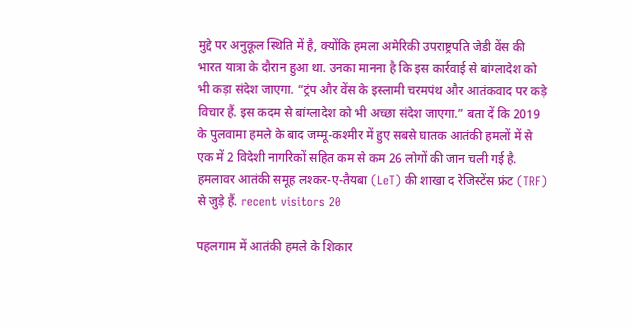मुद्दे पर अनुकूल स्थिति में है, क्योंकि हमला अमेरिकी उपराष्ट्रपति जेडी वेंस की भारत यात्रा के दौरान हुआ था. उनका मानना है कि इस कार्रवाई से बांग्लादेश को भी कड़ा संदेश जाएगा. “ट्रंप और वेंस के इस्लामी चरमपंथ और आतंकवाद पर कड़े विचार हैं. इस कदम से बांग्लादेश को भी अच्छा संदेश जाएगा.” बता दें कि 2019 के पुलवामा हमले के बाद जम्मू-कश्मीर में हुए सबसे घातक आतंकी हमलों में से एक में 2 विदेशी नागरिकों सहित कम से कम 26 लोगों की जान चली गई है. हमलावर आतंकी समूह लश्कर-ए-तैयबा (LeT) की शाखा द रेजिस्टेंस फ्रंट (TRF) से जुड़े हैं. recent visitors 20

पहलगाम में आतंकी हमले के शिकार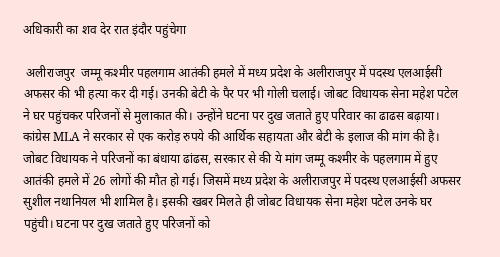अधिकारी का शव देर रात इंदौर पहुंचेगा

 अलीराजपुर  जम्मू कश्मीर पहलगाम आतंकी हमले में मध्य प्रदेश के अलीराजपुर में पदस्थ एलआईसी अफसर की भी हत्या कर दी गई। उनकी बेटी के पैर पर भी गोली चलाई। जोबट विधायक सेना महेश पटेल ने घर पहुंचकर परिजनों से मुलाकात की। उन्होंने घटना पर दुख जताते हुए परिवार का ढाढस बढ़ाया। कांग्रेस MLA ने सरकार से एक करोड़ रुपये की आर्थिक सहायता और बेटी के इलाज की मांग की है। जोबट विधायक ने परिजनों का बंधाया ढांढस, सरकार से की ये मांग जम्मू कश्मीर के पहलगाम में हुए आतंकी हमले में 26 लोगों की मौत हो गई। जिसमें मध्य प्रदेश के अलीराजपुर में पदस्थ एलआईसी अफसर सुशील नथानियल भी शामिल है। इसकी खबर मिलते ही जोबट विधायक सेना महेश पटेल उनके घर पहुंची। घटना पर दुख जताते हुए परिजनों को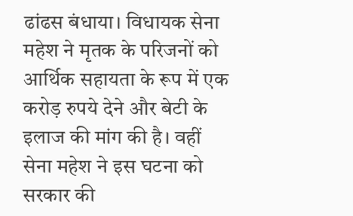ढांढस बंधाया। विधायक सेना महेश ने मृतक के परिजनों को आर्थिक सहायता के रूप में एक करोड़ रुपये देने और बेटी के इलाज की मांग की है। वहीं सेना महेश ने इस घटना को सरकार की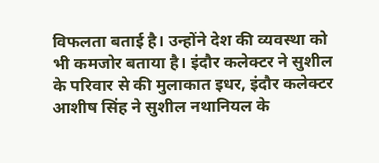विफलता बताई है। उन्होंने देश की व्यवस्था को भी कमजोर बताया है। इंदौर कलेक्टर ने सुशील के परिवार से की मुलाकात इधर, इंदौर कलेक्टर आशीष सिंह ने सुशील नथानियल के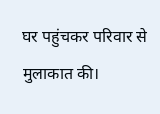घर पहुंचकर परिवार से मुलाकात की।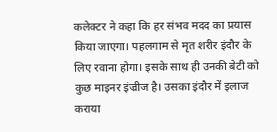कलेक्टर ने कहा कि हर संभव मदद का प्रयास किया जाएगा। पहलगाम से मृत शरीर इंदौर के लिए रवाना होगा। इसके साथ ही उनकी बेटी को कुछ माइनर इंज्रीज है। उसका इंदौर में इलाज कराया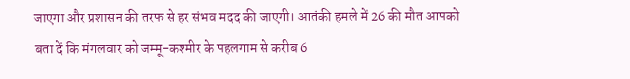जाएगा और प्रशासन की तरफ से हर संभव मदद की जाएगी। आतंकी हमले में 26 की मौत आपको बता दें कि मंगलवार को जम्मू-कश्मीर के पहलगाम से करीब 6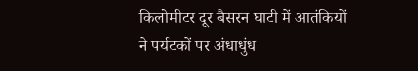किलोमीटर दूर बैसरन घाटी में आतंकियों ने पर्यटकों पर अंधाधुंध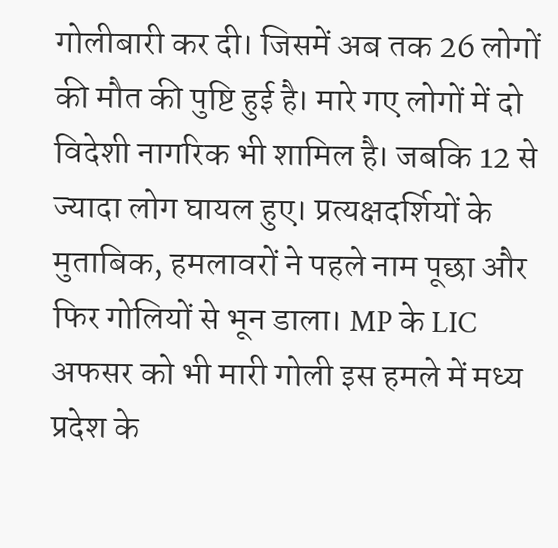गोलीबारी कर दी। जिसमें अब तक 26 लोगों की मौत की पुष्टि हुई है। मारे गए लोगों में दो विदेशी नागरिक भी शामिल है। जबकि 12 से ज्यादा लोग घायल हुए। प्रत्यक्षदर्शियों के मुताबिक, हमलावरों ने पहले नाम पूछा और फिर गोलियों से भून डाला। MP के LIC अफसर को भी मारी गोली इस हमले में मध्य प्रदेश के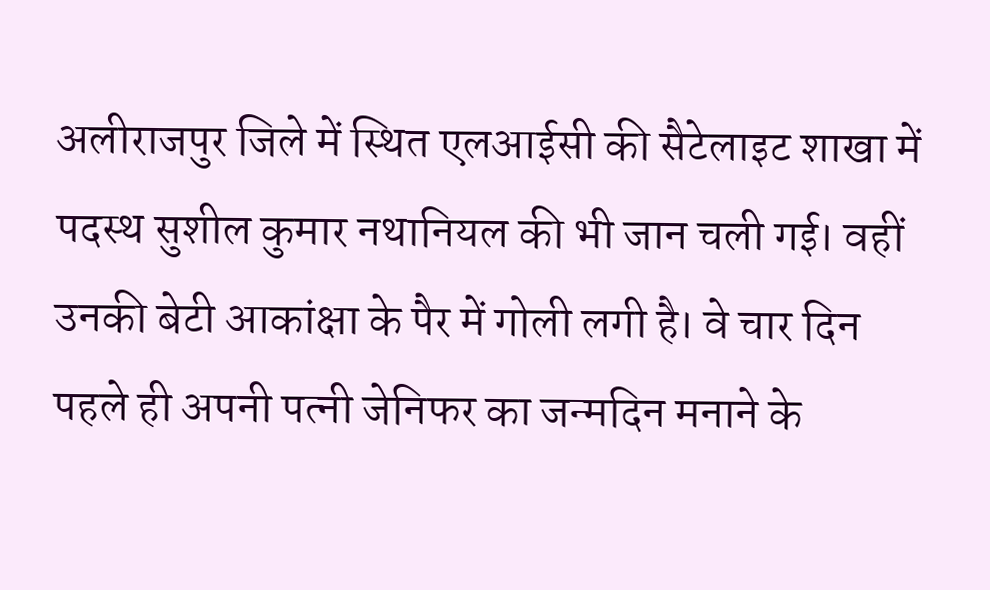अलीराजपुर जिले में स्थित एलआईसी की सैटेलाइट शाखा में पदस्थ सुशील कुमार नथानियल की भी जान चली गई। वहीं उनकी बेटी आकांक्षा के पैर में गोली लगी है। वे चार दिन पहले ही अपनी पत्नी जेनिफर का जन्मदिन मनाने के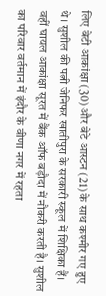लिए बेटी आकांक्षा (30) और बेटे आस्टन (21) के साथ कश्मीर गए हुए थे। सुशील की पत्नी जेनिफर खातीपुरा के सरकारी स्कूल में शिक्षिका हैं। वहीं घायल आकांक्षा सूरत में बैंक ऑफ बड़ौदा में नौकरी करती है। सुशील का परिवार वर्तमान में इंदौर के वीणा नगर में रहता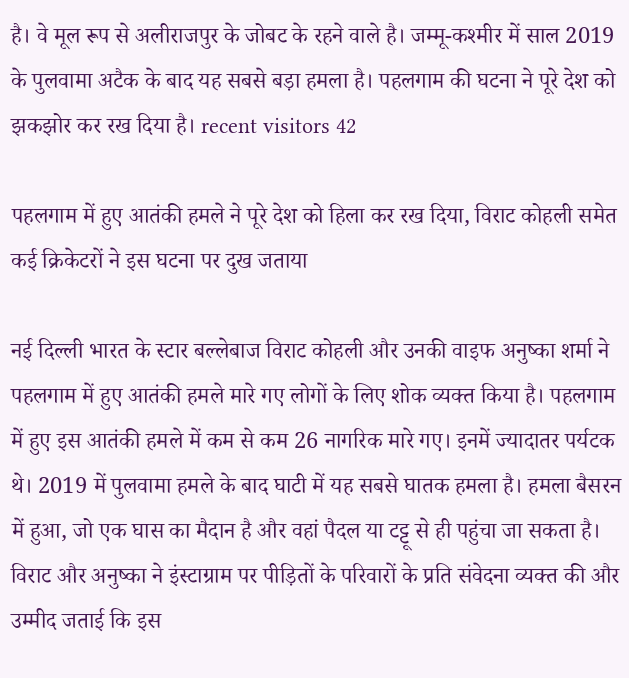है। वे मूल रूप से अलीराजपुर के जोबट के रहने वाले है। जम्मू-कश्मीर में साल 2019 के पुलवामा अटैक के बाद यह सबसे बड़ा हमला है। पहलगाम की घटना ने पूरे देश को झकझोर कर रख दिया है। recent visitors 42

पहलगाम में हुए आतंकी हमले ने पूरे देश को हिला कर रख दिया, विराट कोहली समेत कई क्रिकेटरों ने इस घटना पर दुख जताया

नई दिल्ली भारत के स्टार बल्लेबाज विराट कोहली और उनकी वाइफ अनुष्का शर्मा ने पहलगाम में हुए आतंकी हमले मारे गए लोगों के लिए शोक व्यक्त किया है। पहलगाम में हुए इस आतंकी हमले में कम से कम 26 नागरिक मारे गए। इनमें ज्यादातर पर्यटक थे। 2019 में पुलवामा हमले के बाद घाटी में यह सबसे घातक हमला है। हमला बैसरन में हुआ, जो एक घास का मैदान है और वहां पैदल या टट्टू से ही पहुंचा जा सकता है। विराट और अनुष्का ने इंस्टाग्राम पर पीड़ितों के परिवारों के प्रति संवेदना व्यक्त की और उम्मीद जताई कि इस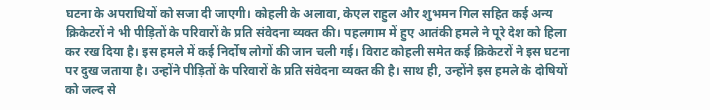घटना के अपराधियों को सजा दी जाएगी। कोहली के अलावा, केएल राहुल और शुभमन गिल सहित कई अन्य क्रिकेटरों ने भी पीड़ितों के परिवारों के प्रति संवेदना व्यक्त की। पहलगाम में हुए आतंकी हमले ने पूरे देश को हिला कर रख दिया है। इस हमले में कई निर्दोष लोगों की जान चली गई। विराट कोहली समेत कई क्रिकेटरों ने इस घटना पर दुख जताया है। उन्होंने पीड़ितों के परिवारों के प्रति संवेदना व्यक्त की है। साथ ही, उन्होंने इस हमले के दोषियों को जल्द से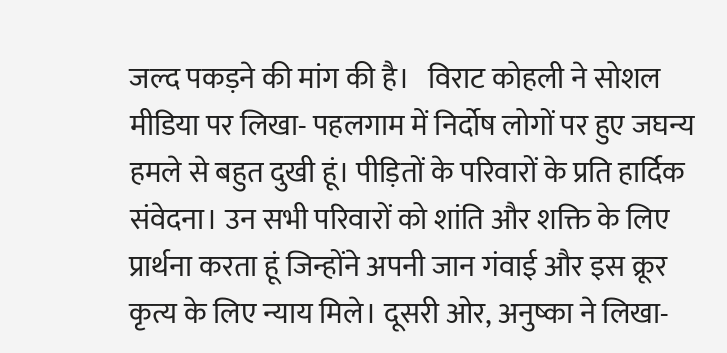जल्द पकड़ने की मांग की है।   विराट कोहली ने सोशल मीडिया पर लिखा- पहलगाम में निर्दोष लोगों पर हुए जघन्य हमले से बहुत दुखी हूं। पीड़ितों के परिवारों के प्रति हार्दिक संवेदना। उन सभी परिवारों को शांति और शक्ति के लिए प्रार्थना करता हूं जिन्होंने अपनी जान गंवाई और इस क्रूर कृत्य के लिए न्याय मिले। दूसरी ओर, अनुष्का ने लिखा-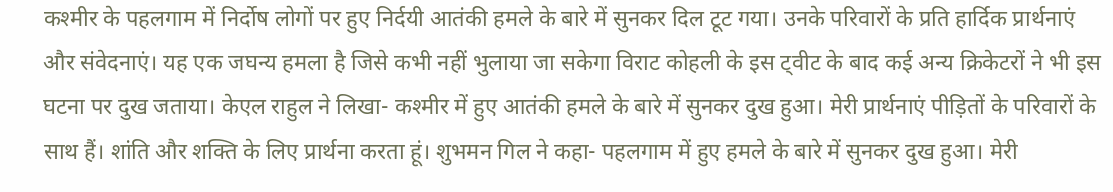कश्मीर के पहलगाम में निर्दोष लोगों पर हुए निर्दयी आतंकी हमले के बारे में सुनकर दिल टूट गया। उनके परिवारों के प्रति हार्दिक प्रार्थनाएं और संवेदनाएं। यह एक जघन्य हमला है जिसे कभी नहीं भुलाया जा सकेगा विराट कोहली के इस ट्वीट के बाद कई अन्य क्रिकेटरों ने भी इस घटना पर दुख जताया। केएल राहुल ने लिखा- कश्मीर में हुए आतंकी हमले के बारे में सुनकर दुख हुआ। मेरी प्रार्थनाएं पीड़ितों के परिवारों के साथ हैं। शांति और शक्ति के लिए प्रार्थना करता हूं। शुभमन गिल ने कहा- पहलगाम में हुए हमले के बारे में सुनकर दुख हुआ। मेरी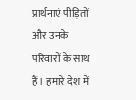प्रार्थनाएं पीड़ितों और उनके परिवारों के साथ हैं। हमारे देश में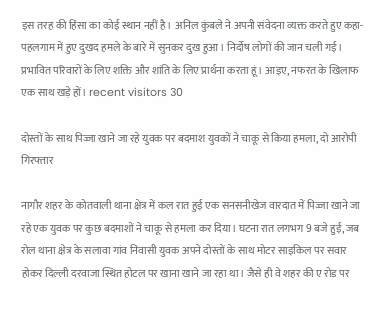इस तरह की हिंसा का कोई स्थान नहीं है। अनिल कुंबले ने अपनी संवेदना व्यक्त करते हुए कहा- पहलगाम में हुए दुखद हमले के बारे में सुनकर दुख हुआ। निर्दोष लोगों की जान चली गई। प्रभावित परिवारों के लिए शक्ति और शांति के लिए प्रार्थना करता हूं। आइए, नफरत के खिलाफ एक साथ खड़े हों। recent visitors 30

दोस्तों के साथ पिज्जा खाने जा रहे युवक पर बदमाश युवकों ने चाकू से किया हमला, दो आरोपी गिरफ्तार

नागौर शहर के कोतवाली थाना क्षेत्र में कल रात हुई एक सनसनीखेज वारदात में पिज्जा खाने जा रहे एक युवक पर कुछ बदमाशों ने चाकू से हमला कर दिया। घटना रात लगभग 9 बजे हुई, जब रोल थाना क्षेत्र के सलावा गांव निवासी युवक अपने दोस्तों के साथ मोटर साइकिल पर सवार होकर दिल्ली दरवाजा स्थित होटल पर खाना खाने जा रहा था। जैसे ही वे शहर की ए रोड पर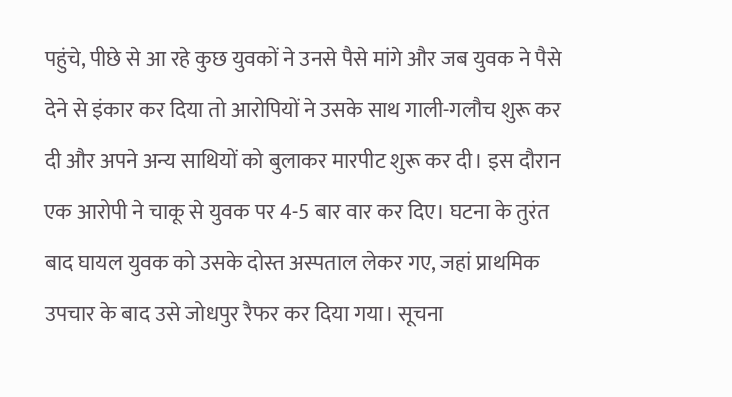पहुंचे, पीछे से आ रहे कुछ युवकों ने उनसे पैसे मांगे और जब युवक ने पैसे देने से इंकार कर दिया तो आरोपियों ने उसके साथ गाली-गलौच शुरू कर दी और अपने अन्य साथियों को बुलाकर मारपीट शुरू कर दी। इस दौरान एक आरोपी ने चाकू से युवक पर 4-5 बार वार कर दिए। घटना के तुरंत बाद घायल युवक को उसके दोस्त अस्पताल लेकर गए, जहां प्राथमिक उपचार के बाद उसे जोधपुर रैफर कर दिया गया। सूचना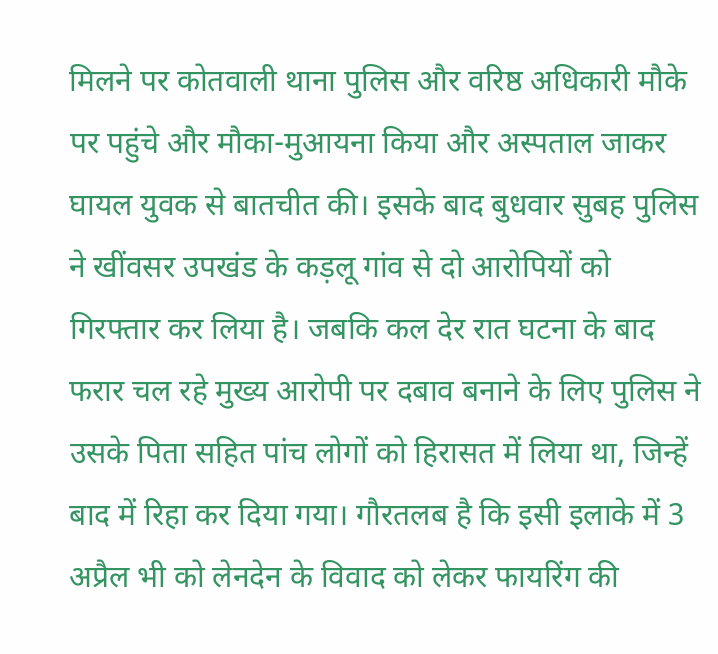मिलने पर कोतवाली थाना पुलिस और वरिष्ठ अधिकारी मौके पर पहुंचे और मौका-मुआयना किया और अस्पताल जाकर घायल युवक से बातचीत की। इसके बाद बुधवार सुबह पुलिस ने खींवसर उपखंड के कड़लू गांव से दो आरोपियों को गिरफ्तार कर लिया है। जबकि कल देर रात घटना के बाद फरार चल रहे मुख्य आरोपी पर दबाव बनाने के लिए पुलिस ने उसके पिता सहित पांच लोगों को हिरासत में लिया था, जिन्हें बाद में रिहा कर दिया गया। गौरतलब है कि इसी इलाके में 3 अप्रैल भी को लेनदेन के विवाद को लेकर फायरिंग की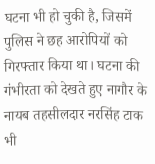घटना भी हो चुकी है, जिसमें पुलिस ने छह आरोपियों को गिरफ्तार किया था। घटना की गंभीरता को देखते हुए नागौर के नायब तहसीलदार नरसिंह टाक भी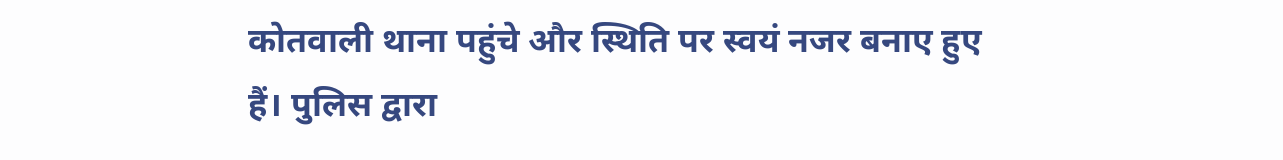कोतवाली थाना पहुंचे और स्थिति पर स्वयं नजर बनाए हुए हैं। पुलिस द्वारा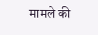मामले की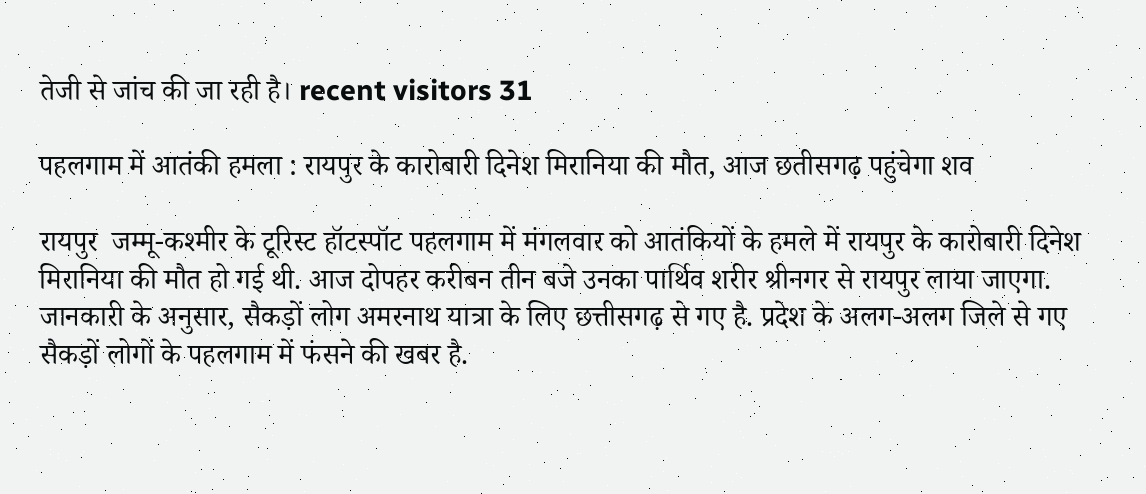तेजी से जांच की जा रही है। recent visitors 31

पहलगाम में आतंकी हमला : रायपुर के कारोबारी दिनेश मिरानिया की मौत, आज छतीसगढ़ पहुंचेगा शव

रायपुर  जम्मू-कश्मीर के टूरिस्ट हॉटस्पॉट पहलगाम में मंगलवार को आतंकियों के हमले में रायपुर के कारोबारी दिनेश मिरानिया की मौत हो गई थी. आज दोपहर करीबन तीन बजे उनका पार्थिव शरीर श्रीनगर से रायपुर लाया जाएगा. जानकारी के अनुसार, सैकड़ों लोग अमरनाथ यात्रा के लिए छत्तीसगढ़ से गए है. प्रदेश के अलग-अलग जिले से गए सैकड़ों लोगों के पहलगाम में फंसने की खबर है.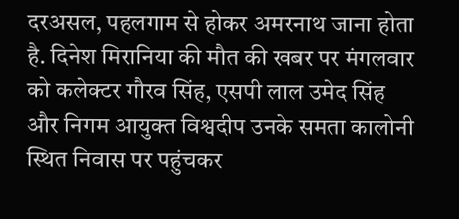दरअसल, पहलगाम से होकर अमरनाथ जाना होता है. दिनेश मिरानिया की मौत की खबर पर मंगलवार को कलेक्टर गौरव सिंह, एसपी लाल उमेद सिंह और निगम आयुक्त विश्वदीप उनके समता कालोनी स्थित निवास पर पहुंचकर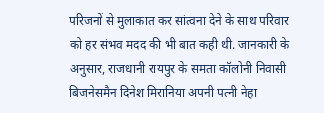परिजनों से मुलाकात कर सांत्वना देने के साथ परिवार को हर संभव मदद की भी बात कही थी. जानकारी के अनुसार, राजधानी रायपुर के समता कॉलोनी निवासी बिजनेसमैन दिनेश मिरानिया अपनी पत्नी नेहा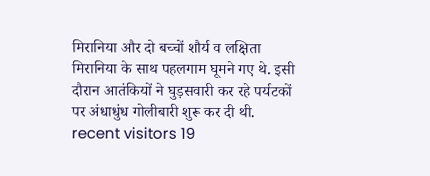मिरानिया और दो बच्चों शौर्य व लक्षिता मिरानिया के साथ पहलगाम घूमने गए थे. इसी दौरान आतंकियों ने घुड़सवारी कर रहे पर्यटकों पर अंधाधुंध गोलीबारी शुरू कर दी थी. recent visitors 19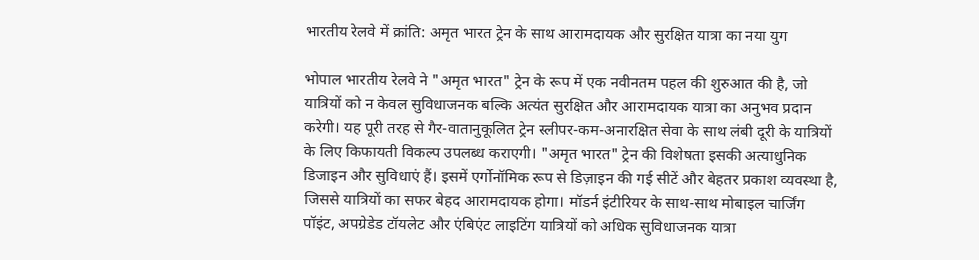भारतीय रेलवे में क्रांति: अमृत भारत ट्रेन के साथ आरामदायक और सुरक्षित यात्रा का नया युग

भोपाल भारतीय रेलवे ने "अमृत भारत" ट्रेन के रूप में एक नवीनतम पहल की शुरुआत की है, जो यात्रियों को न केवल सुविधाजनक बल्कि अत्यंत सुरक्षित और आरामदायक यात्रा का अनुभव प्रदान करेगी। यह पूरी तरह से गैर-वातानुकूलित ट्रेन स्लीपर-कम-अनारक्षित सेवा के साथ लंबी दूरी के यात्रियों के लिए किफायती विकल्प उपलब्ध कराएगी। "अमृत भारत" ट्रेन की विशेषता इसकी अत्याधुनिक डिजाइन और सुविधाएं हैं। इसमें एर्गोनॉमिक रूप से डिज़ाइन की गई सीटें और बेहतर प्रकाश व्यवस्था है, जिससे यात्रियों का सफर बेहद आरामदायक होगा। मॉडर्न इंटीरियर के साथ-साथ मोबाइल चार्जिंग पॉइंट, अपग्रेडेड टॉयलेट और एंबिएंट लाइटिंग यात्रियों को अधिक सुविधाजनक यात्रा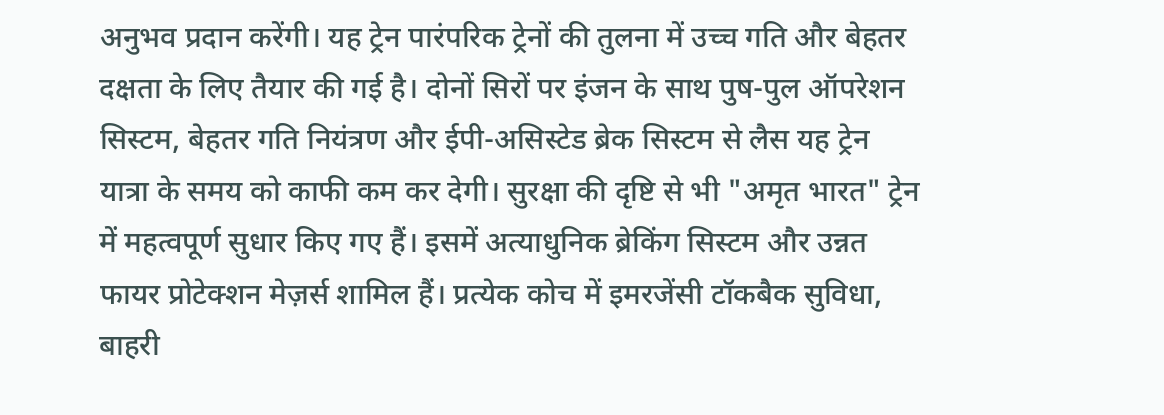अनुभव प्रदान करेंगी। यह ट्रेन पारंपरिक ट्रेनों की तुलना में उच्च गति और बेहतर दक्षता के लिए तैयार की गई है। दोनों सिरों पर इंजन के साथ पुष-पुल ऑपरेशन सिस्टम, बेहतर गति नियंत्रण और ईपी-असिस्टेड ब्रेक सिस्टम से लैस यह ट्रेन यात्रा के समय को काफी कम कर देगी। सुरक्षा की दृष्टि से भी "अमृत भारत" ट्रेन में महत्वपूर्ण सुधार किए गए हैं। इसमें अत्याधुनिक ब्रेकिंग सिस्टम और उन्नत फायर प्रोटेक्शन मेज़र्स शामिल हैं। प्रत्येक कोच में इमरजेंसी टॉकबैक सुविधा, बाहरी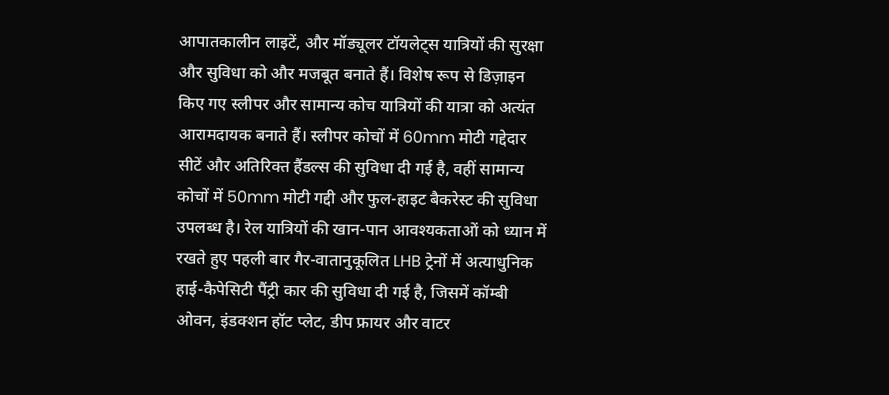आपातकालीन लाइटें, और मॉड्यूलर टॉयलेट्स यात्रियों की सुरक्षा और सुविधा को और मजबूत बनाते हैं। विशेष रूप से डिज़ाइन किए गए स्लीपर और सामान्य कोच यात्रियों की यात्रा को अत्यंत आरामदायक बनाते हैं। स्लीपर कोचों में 60mm मोटी गद्देदार सीटें और अतिरिक्त हैंडल्स की सुविधा दी गई है, वहीं सामान्य कोचों में 50mm मोटी गद्दी और फुल-हाइट बैकरेस्ट की सुविधा उपलब्ध है। रेल यात्रियों की खान-पान आवश्यकताओं को ध्यान में रखते हुए पहली बार गैर-वातानुकूलित LHB ट्रेनों में अत्याधुनिक हाई-कैपेसिटी पैंट्री कार की सुविधा दी गई है, जिसमें कॉम्बी ओवन, इंडक्शन हॉट प्लेट, डीप फ्रायर और वाटर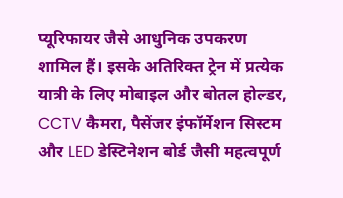प्यूरिफायर जैसे आधुनिक उपकरण शामिल हैं। इसके अतिरिक्त ट्रेन में प्रत्येक यात्री के लिए मोबाइल और बोतल होल्डर, CCTV कैमरा, पैसेंजर इंफॉर्मेशन सिस्टम और LED डेस्टिनेशन बोर्ड जैसी महत्वपूर्ण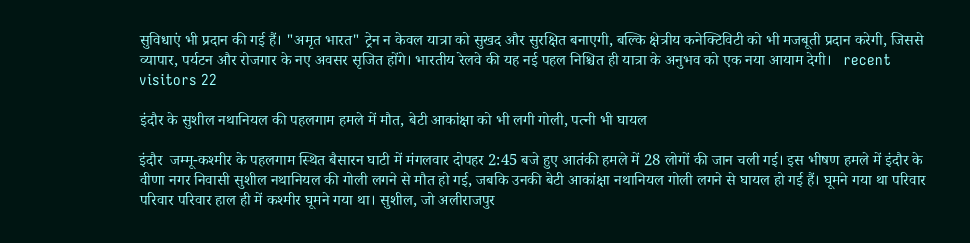सुविधाएं भी प्रदान की गई हैं। "अमृत भारत" ट्रेन न केवल यात्रा को सुखद और सुरक्षित बनाएगी, बल्कि क्षेत्रीय कनेक्टिविटी को भी मजबूती प्रदान करेगी, जिससे व्यापार, पर्यटन और रोजगार के नए अवसर सृजित होंगे। भारतीय रेलवे की यह नई पहल निश्चित ही यात्रा के अनुभव को एक नया आयाम देगी।   recent visitors 22

इंदौर के सुशील नथानियल की पहलगाम हमले में मौत, बेटी आकांक्षा को भी लगी गोली, पत्नी भी घायल

इंदौर  जम्मू-कश्मीर के पहलगाम स्थित बैसारन घाटी में मंगलवार दोपहर 2:45 बजे हुए आतंकी हमले में 28 लोगों की जान चली गई। इस भीषण हमले में इंदौर के वीणा नगर निवासी सुशील नथानियल की गोली लगने से मौत हो गई, जबकि उनकी बेटी आकांक्षा नथानियल गोली लगने से घायल हो गई हैं। घूमने गया था परिवार परिवार परिवार हाल ही में कश्मीर घूमने गया था। सुशील, जो अलीराजपुर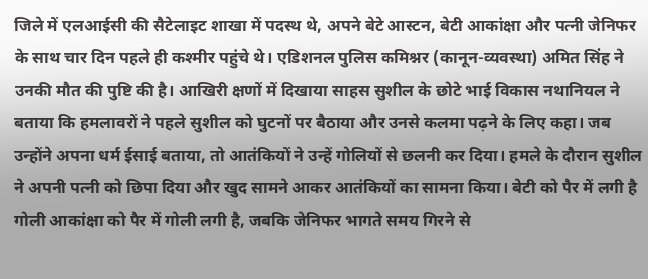जिले में एलआईसी की सैटेलाइट शाखा में पदस्थ थे, अपने बेटे आस्टन, बेटी आकांक्षा और पत्नी जेनिफर के साथ चार दिन पहले ही कश्मीर पहुंचे थे। एडिशनल पुलिस कमिश्नर (कानून-व्यवस्था) अमित सिंह ने उनकी मौत की पुष्टि की है। आखिरी क्षणों में दिखाया साहस सुशील के छोटे भाई विकास नथानियल ने बताया कि हमलावरों ने पहले सुशील को घुटनों पर बैठाया और उनसे कलमा पढ़ने के लिए कहा। जब उन्होंने अपना धर्म ईसाई बताया, तो आतंकियों ने उन्हें गोलियों से छलनी कर दिया। हमले के दौरान सुशील ने अपनी पत्नी को छिपा दिया और खुद सामने आकर आतंकियों का सामना किया। बेटी को पैर में लगी है गोली आकांक्षा को पैर में गोली लगी है, जबकि जेनिफर भागते समय गिरने से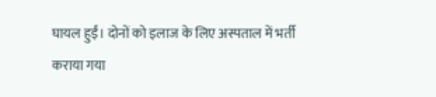घायल हुईं। दोनों को इलाज के लिए अस्पताल में भर्ती कराया गया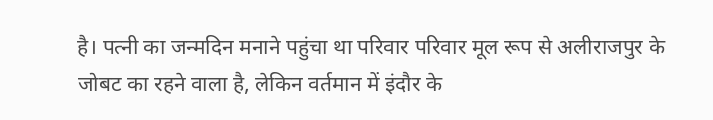है। पत्नी का जन्मदिन मनाने पहुंचा था परिवार परिवार मूल रूप से अलीराजपुर के जोबट का रहने वाला है, लेकिन वर्तमान में इंदौर के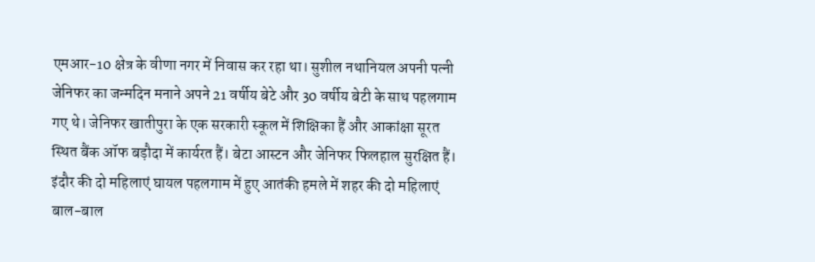एमआर-10 क्षेत्र के वीणा नगर में निवास कर रहा था। सुशील नथानियल अपनी पत्नी जेनिफर का जन्मदिन मनाने अपने 21 वर्षीय बेटे और 30 वर्षीय बेटी के साथ पहलगाम गए थे। जेनिफर खातीपुरा के एक सरकारी स्कूल में शिक्षिका हैं और आकांक्षा सूरत स्थित बैंक ऑफ बड़ौदा में कार्यरत हैं। बेटा आस्टन और जेनिफर फिलहाल सुरक्षित हैं। इंदौर की दो महिलाएं घायल पहलगाम में हुए आतंकी हमले में शहर की दो महिलाएं बाल-बाल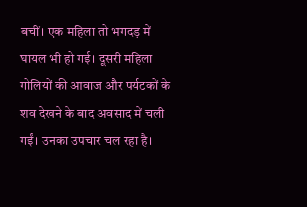बचीं। एक महिला तो भगदड़ में घायल भी हो गई। दूसरी महिला गोलियों की आवाज और पर्यटकों के शव देखने के बाद अवसाद में चली गईं। उनका उपचार चल रहा है।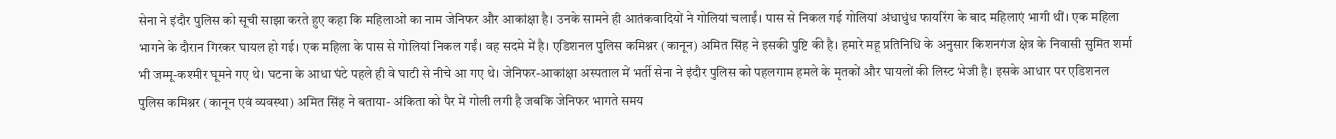सेना ने इंदौर पुलिस को सूची साझा करते हुए कहा कि महिलाओं का नाम जेनिफर और आकांक्षा है। उनके सामने ही आतंकवादियों ने गोलियां चलाईं। पास से निकल गई गोलियां अंधाधुंध फायरिंग के बाद महिलाएं भागी थीं। एक महिला भागने के दौरान गिरकर घायल हो गई। एक महिला के पास से गोलियां निकल गईं। वह सदमे में है। एडिशनल पुलिस कमिश्नर (कानून) अमित सिंह ने इसकी पुष्टि की है। हमारे महू प्रतिनिधि के अनुसार किशनगंज क्षेत्र के निवासी सुमित शर्मा भी जम्मू-कश्मीर घूमने गए थे। घटना के आधा घंटे पहले ही वे घाटी से नीचे आ गए थे। जेनिफर-आकांक्षा अस्पताल में भर्ती सेना ने इंदौर पुलिस को पहलगाम हमले के मृतकों और घायलों की लिस्ट भेजी है। इसके आधार पर एडिशनल पुलिस कमिश्नर (कानून एवं व्यवस्था) अमित सिंह ने बताया- अंकिता को पैर में गोली लगी है जबकि जेनिफर भागते समय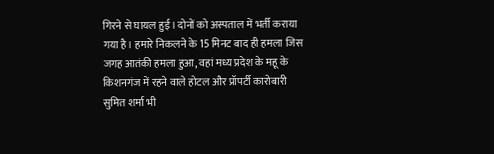गिरने से घायल हुई। दोनों को अस्पताल में भर्ती कराया गया है। हमारे निकलने के 15 मिनट बाद ही हमला जिस जगह आतंकी हमला हुआ, वहां मध्य प्रदेश के महू के किशनगंज में रहने वाले होटल और प्रॉपर्टी कारोबारी सुमित शर्मा भी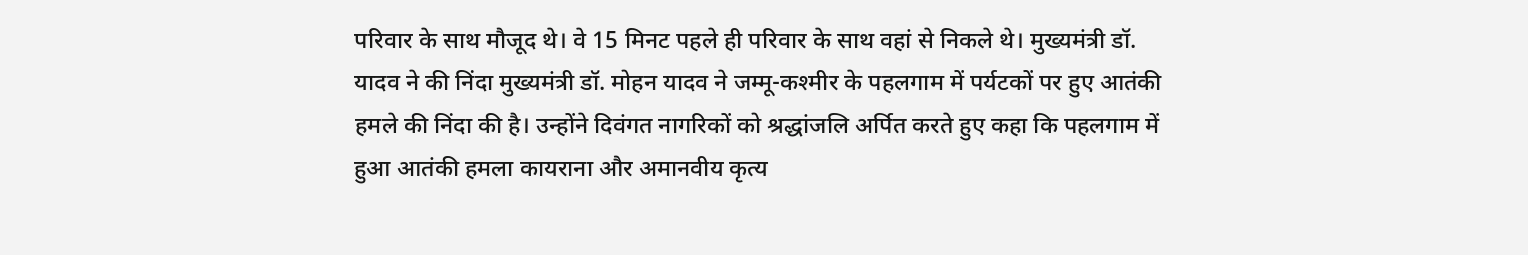परिवार के साथ मौजूद थे। वे 15 मिनट पहले ही परिवार के साथ वहां से निकले थे। मुख्यमंत्री डॉ. यादव ने की निंदा मुख्यमंत्री डॉ. मोहन यादव ने जम्मू-कश्मीर के पहलगाम में पर्यटकों पर हुए आतंकी हमले की निंदा की है। उन्होंने दिवंगत नागरिकों को श्रद्धांजलि अर्पित करते हुए कहा कि पहलगाम में हुआ आतंकी हमला कायराना और अमानवीय कृत्य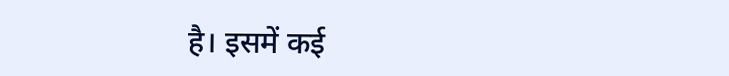है। इसमें कई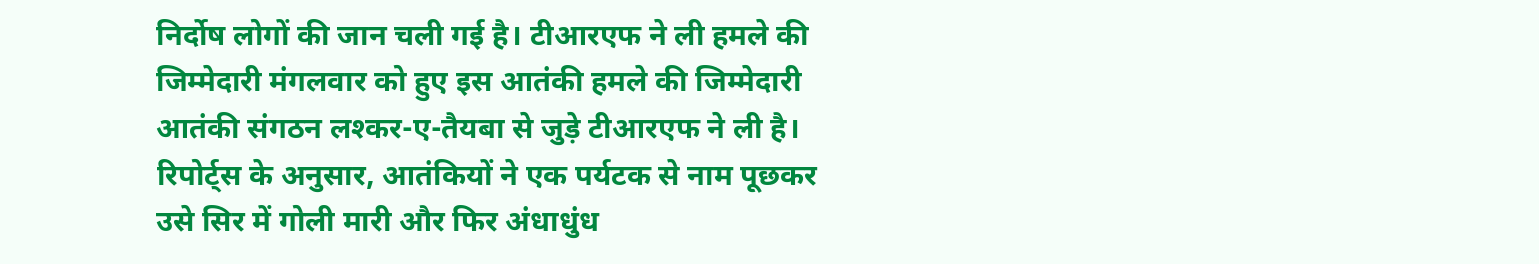निर्दोष लोगों की जान चली गई है। टीआरएफ ने ली हमले की जिम्मेदारी मंगलवार को हुए इस आतंकी हमले की जिम्मेदारी आतंकी संगठन लश्कर-ए-तैयबा से जुड़े टीआरएफ ने ली है। रिपोर्ट्स के अनुसार, आतंकियों ने एक पर्यटक से नाम पूछकर उसे सिर में गोली मारी और फिर अंधाधुंध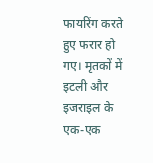फायरिंग करते हुए फरार हो गए। मृतकों में इटली और इजराइल के एक-एक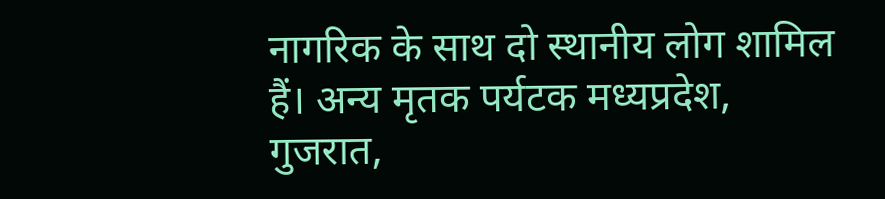नागरिक के साथ दो स्थानीय लोग शामिल हैं। अन्य मृतक पर्यटक मध्यप्रदेश, गुजरात,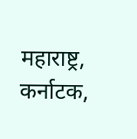महाराष्ट्र, कर्नाटक,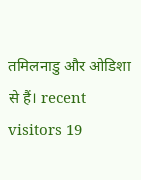तमिलनाडु और ओडिशा से हैं। recent visitors 19